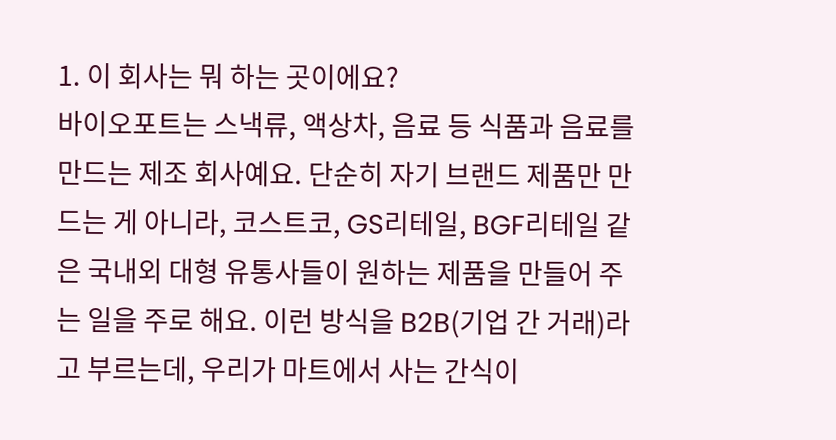1. 이 회사는 뭐 하는 곳이에요?
바이오포트는 스낵류, 액상차, 음료 등 식품과 음료를 만드는 제조 회사예요. 단순히 자기 브랜드 제품만 만드는 게 아니라, 코스트코, GS리테일, BGF리테일 같은 국내외 대형 유통사들이 원하는 제품을 만들어 주는 일을 주로 해요. 이런 방식을 B2B(기업 간 거래)라고 부르는데, 우리가 마트에서 사는 간식이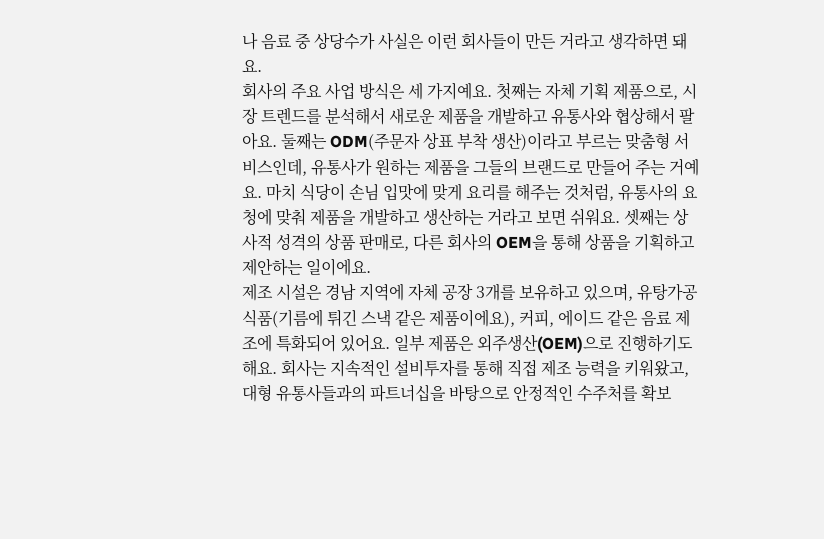나 음료 중 상당수가 사실은 이런 회사들이 만든 거라고 생각하면 돼요.
회사의 주요 사업 방식은 세 가지예요. 첫째는 자체 기획 제품으로, 시장 트렌드를 분석해서 새로운 제품을 개발하고 유통사와 협상해서 팔아요. 둘째는 ODM(주문자 상표 부착 생산)이라고 부르는 맞춤형 서비스인데, 유통사가 원하는 제품을 그들의 브랜드로 만들어 주는 거예요. 마치 식당이 손님 입맛에 맞게 요리를 해주는 것처럼, 유통사의 요청에 맞춰 제품을 개발하고 생산하는 거라고 보면 쉬워요. 셋째는 상사적 성격의 상품 판매로, 다른 회사의 OEM을 통해 상품을 기획하고 제안하는 일이에요.
제조 시설은 경남 지역에 자체 공장 3개를 보유하고 있으며, 유탕가공식품(기름에 튀긴 스낵 같은 제품이에요), 커피, 에이드 같은 음료 제조에 특화되어 있어요. 일부 제품은 외주생산(OEM)으로 진행하기도 해요. 회사는 지속적인 설비투자를 통해 직접 제조 능력을 키워왔고, 대형 유통사들과의 파트너십을 바탕으로 안정적인 수주처를 확보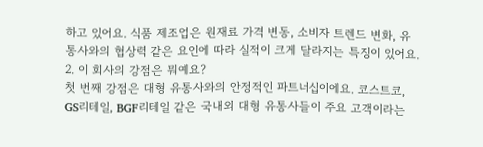하고 있어요. 식품 제조업은 원재료 가격 변동, 소비자 트렌드 변화, 유통사와의 협상력 같은 요인에 따라 실적이 크게 달라지는 특징이 있어요.
2. 이 회사의 강점은 뭐예요?
첫 번째 강점은 대형 유통사와의 안정적인 파트너십이에요. 코스트코, GS리테일, BGF리테일 같은 국내외 대형 유통사들이 주요 고객이라는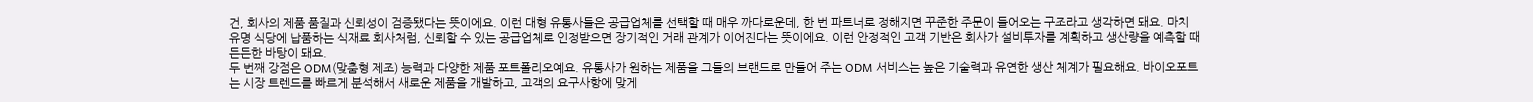건, 회사의 제품 품질과 신뢰성이 검증됐다는 뜻이에요. 이런 대형 유통사들은 공급업체를 선택할 때 매우 까다로운데, 한 번 파트너로 정해지면 꾸준한 주문이 들어오는 구조라고 생각하면 돼요. 마치 유명 식당에 납품하는 식재료 회사처럼, 신뢰할 수 있는 공급업체로 인정받으면 장기적인 거래 관계가 이어진다는 뜻이에요. 이런 안정적인 고객 기반은 회사가 설비투자를 계획하고 생산량을 예측할 때 든든한 바탕이 돼요.
두 번째 강점은 ODM(맞춤형 제조) 능력과 다양한 제품 포트폴리오예요. 유통사가 원하는 제품을 그들의 브랜드로 만들어 주는 ODM 서비스는 높은 기술력과 유연한 생산 체계가 필요해요. 바이오포트는 시장 트렌드를 빠르게 분석해서 새로운 제품을 개발하고, 고객의 요구사항에 맞게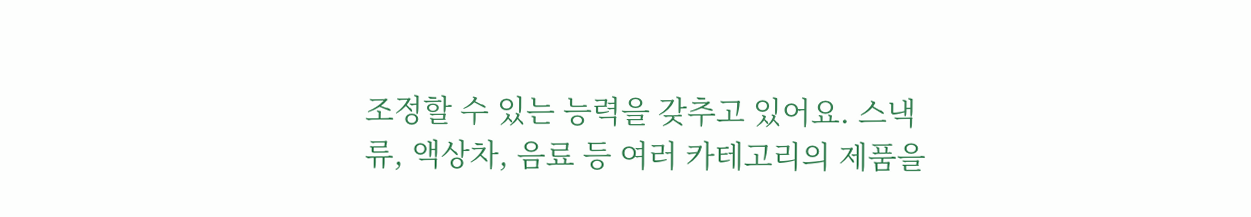조정할 수 있는 능력을 갖추고 있어요. 스낵류, 액상차, 음료 등 여러 카테고리의 제품을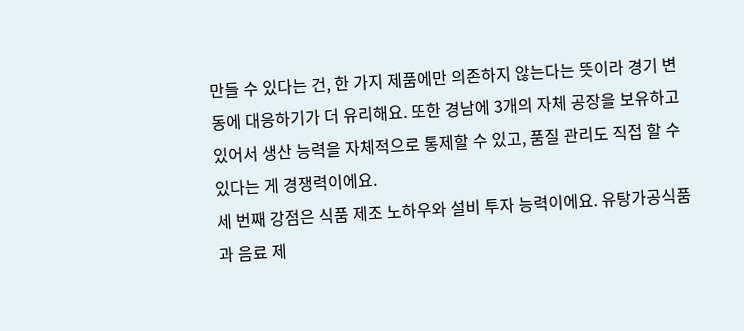만들 수 있다는 건, 한 가지 제품에만 의존하지 않는다는 뜻이라 경기 변동에 대응하기가 더 유리해요. 또한 경남에 3개의 자체 공장을 보유하고 있어서 생산 능력을 자체적으로 통제할 수 있고, 품질 관리도 직접 할 수 있다는 게 경쟁력이에요.
세 번째 강점은 식품 제조 노하우와 설비 투자 능력이에요. 유탕가공식품과 음료 제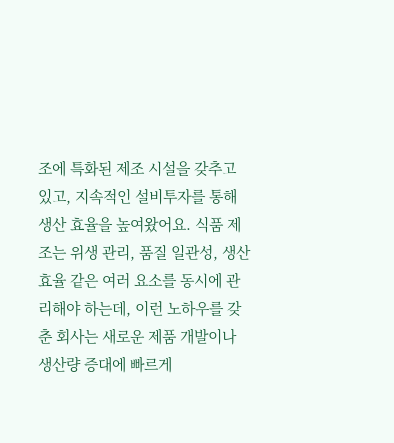조에 특화된 제조 시설을 갖추고 있고, 지속적인 설비투자를 통해 생산 효율을 높여왔어요. 식품 제조는 위생 관리, 품질 일관성, 생산 효율 같은 여러 요소를 동시에 관리해야 하는데, 이런 노하우를 갖춘 회사는 새로운 제품 개발이나 생산량 증대에 빠르게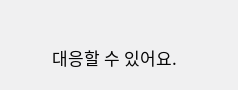대응할 수 있어요.